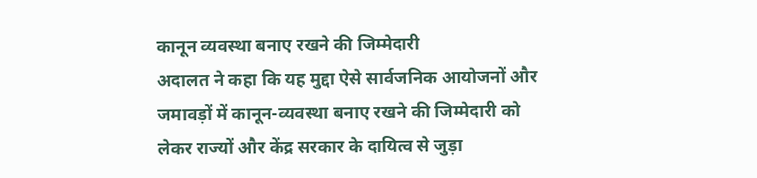कानून व्यवस्था बनाए रखने की जिम्मेदारी
अदालत ने कहा कि यह मुद्दा ऐसे सार्वजनिक आयोजनों और जमावड़ों में कानून-व्यवस्था बनाए रखने की जिम्मेदारी को लेकर राज्यों और केंद्र सरकार के दायित्व से जुड़ा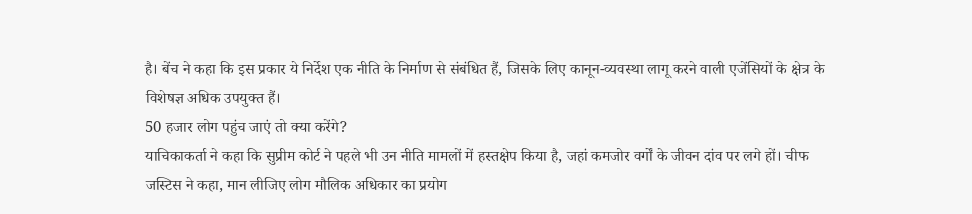है। बेंच ने कहा कि इस प्रकार ये निर्देश एक नीति के निर्माण से संबंधित हैं, जिसके लिए कानून-व्यवस्था लागू करने वाली एजेंसियों के क्षेत्र के विशेषज्ञ अधिक उपयुक्त हैं।
50 हजार लोग पहुंच जाएं तो क्या करेंगे?
याचिकाकर्ता ने कहा कि सुप्रीम कोर्ट ने पहले भी उन नीति मामलों में हस्तक्षेप किया है, जहां कमजोर वर्गों के जीवन दांव पर लगे हों। चीफ जस्टिस ने कहा, मान लीजिए लोग मौलिक अधिकार का प्रयोग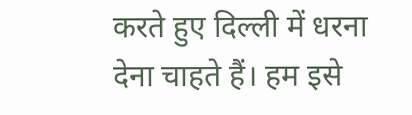करते हुए दिल्ली में धरना देना चाहते हैं। हम इसे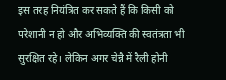इस तरह नियंत्रित कर सकते हैं कि किसी को परेशानी न हो और अभिव्यक्ति की स्वतंत्रता भी सुरक्षित रहे। लेकिन अगर चेन्नै में रैली होनी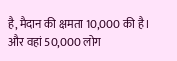है, मैदान की क्षमता 10,000 की है। और वहां 50,000 लोग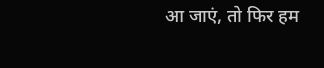आ जाएं, तो फिर हम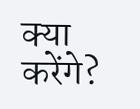क्या करेंगे?